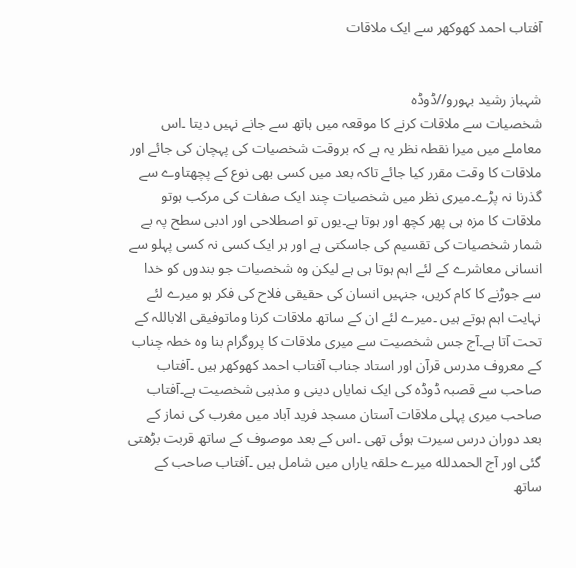آفتاب احمد کھوکھر سے ایک ملاقات


شہباز رشید بہورو//ڈوڈہ
شخصیات سے ملاقات کرنے کا موقعہ میں ہاتھ سے جانے نہیں دیتا ۔اس معاملے میں میرا نقطہ نظر یہ ہے کہ بروقت شخصیات کی پہچان کی جائے اور ملاقات کا وقت مقرر کیا جائے تاکہ بعد میں کسی بھی نوع کے پچھتاوے سے گذرنا نہ پڑے۔میری نظر میں شخصیات چند ایک صفات کی مرکب ہوتو ملاقات کا مزہ ہی پھر کچھ اور ہوتا ہے۔یوں تو اصطلاحی اور ادبی سطح پہ بے شمار شخصیات کی تقسیم کی جاسکتی ہے اور ہر ایک کسی نہ کسی پہلو سے انسانی معاشرے کے لئے اہم ہوتا ہی ہے لیکن وہ شخصیات جو بندوں کو خدا سے جوڑنے کا کام کریں، جنہیں انسان کی حقیقی فلاح کی فکر ہو میرے لئے نہایت اہم ہوتے ہیں ۔میرے لئے ان کے ساتھ ملاقات کرنا وماتوفیقی الاباللہ کے تحت آتا ہے۔آج جس شخصیت سے میری ملاقات کا پروگرام بنا وہ خطہ چناب کے معروف مدرس قرآن اور استاد جناب آفتاب احمد کھوکھر ہیں ۔آفتاب صاحب سے قصبہ ڈوڈہ کی ایک نمایاں دینی و مذہبی شخصیت ہے۔آفتاب صاحب میری پہلی ملاقات آستان مسجد فرید آباد میں مغرب کی نماز کے بعد دوران درس سیرت ہوئی تھی ۔اس کے بعد موصوف کے ساتھ قربت بڑھتی گئی اور آج الحمدلله میرے حلقہ یاراں میں شامل ہیں ۔آفتاب صاحب کے ساتھ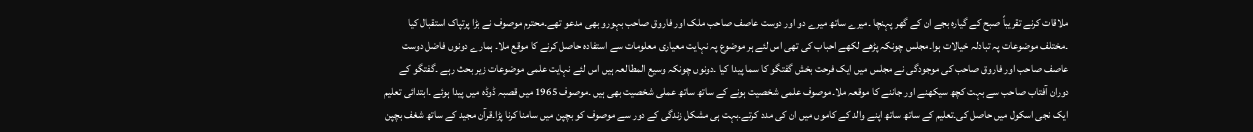ملاقات کرنے تقریباً صبح کے گیارہ بجے ان کے گھر پہنچا ۔میرے ساتھ میرے دو اور دوست عاصف صاحب ملک اور فاروق صاحب بہورو بھی مدعو تھے۔محترم موصوف نے بڑا پرتپاک استقبال کیا ۔مختلف موضوعات پہ تبادلہ خیالات ہوا۔مجلس چونکہ پڑھے لکھے احباب کی تھی اس لئے ہر موضوع پہ نہایت معیاری معلومات سے استفادہ حاصل کرنے کا موقع ملا۔ ہمارے دونوں فاضل دوست عاصف صاحب اور فاروق صاحب کی موجودگی نے مجلس میں ایک فرحت بخش گفتگو کا سما پیدا کیا ۔دونوں چونکہ وسیع المطالعہ ہیں اس لئے نہایت علمی موضوعات زیر بحث رہے ۔گفتگو کے دوران آفتاب صاحب سے بہت کچھ سیکھنے اور جاننے کا موقعہ ملا۔موصوف علمی شخصیت ہونے کے ساتھ ساتھ عملی شخصیت بھی ہیں ۔موصوف 1965 میں قصبہ ڈوڈہ میں پیدا ہوئے ۔ابتدائی تعلیم ایک نجی اسکول میں حاصل کی۔تعلیم کے ساتھ ساتھ اپنے والد کے کاموں میں ان کی مدد کرتے۔بہت ہی مشکل زندگی کے دور سے موصوف کو بچپن میں سامنا کرنا پڑا۔قرآن مجید کے ساتھ شغف بچپن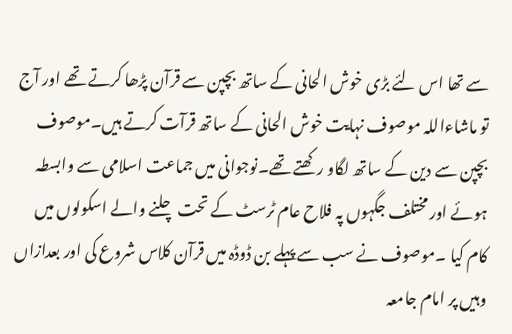سے تھا اس لئے بڑی خوش الحانی کے ساتھ بچپن سے قرآن پڑھا کرتے تھے اور آج تو ماشاءاللہ موصوف نہایت خوش الحانی کے ساتھ قرآت کرتے ہیں۔موصوف بچپن سے دین کے ساتھ لگاو رکھتے تھے۔نوجوانی میں جماعت اسلامی سے وابسطہ ہوئے اور مختلف جگہوں پہ فلاح عام ٹرسٹ کے تحت چلنے والے اسکولوں میں کام کیا ۔موصوف نے سب سے پہلے بن ڈوڈہ میں قرآن کلاس شروع کی اور بعدازاں وہیں پر امام جامعہ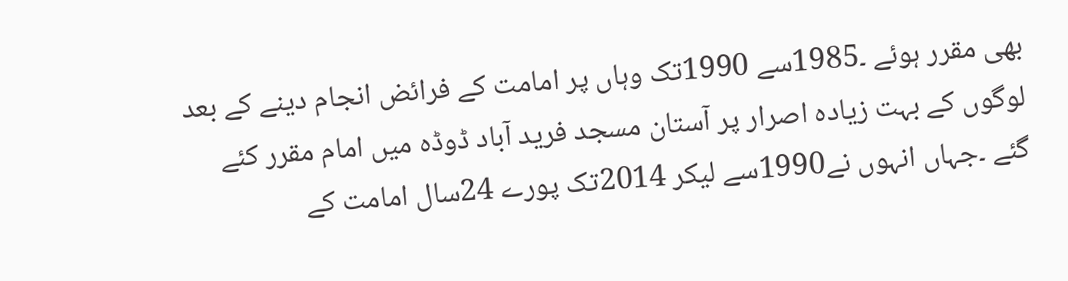بھی مقرر ہوئے ۔1985سے 1990تک وہاں پر امامت کے فرائض انجام دینے کے بعد لوگوں کے بہت زیادہ اصرار پر آستان مسجد فرید آباد ڈوڈہ میں امام مقرر کئے گئے ۔جہاں انہوں نے1990سے لیکر 2014تک پورے 24سال امامت کے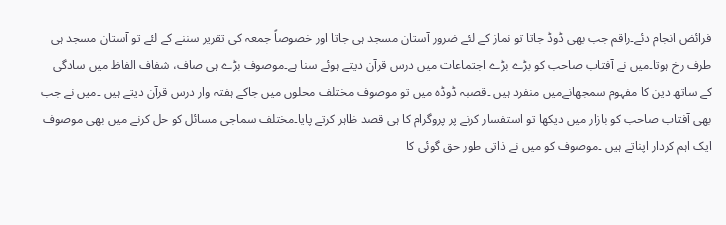فرائض انجام دئے۔راقم جب بھی ڈوڈ جاتا تو نماز کے لئے ضرور آستان مسجد ہی جاتا اور خصوصاً جمعہ کی تقریر سننے کے لئے تو آستان مسجد ہی طرف رخ ہوتا۔میں نے آفتاب صاحب کو بڑے بڑے اجتماعات میں درس قرآن دیتے ہوئے سنا ہے۔موصوف بڑے ہی صاف، شفاف الفاظ میں سادگی کے ساتھ دین کا مفہوم سمجھانےمیں منفرد ہیں ۔قصبہ ڈوڈہ میں تو موصوف مختلف محلوں میں جاکے ہفتہ وار درس قرآن دیتے ہیں ۔میں نے جب بھی آفتاب صاحب کو بازار میں دیکھا تو استفسار کرنے پر پروگرام کا ہی قصد ظاہر کرتے پایا۔مختلف سماجی مسائل کو حل کرنے میں بھی موصوف ایک اہم کردار اپناتے ہیں ۔موصوف کو میں نے ذاتی طور حق گوئی کا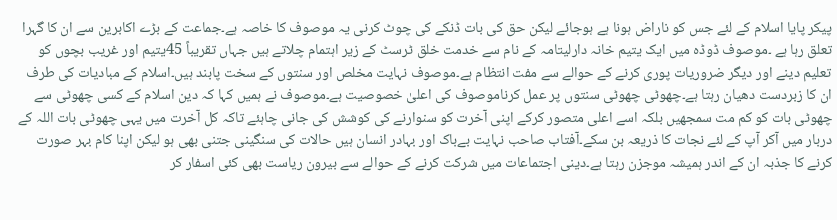پیکر پایا اسلام کے لئے جس کو ناراض ہونا ہے ہوجائے لیکن حق کی بات ڈنکے کی چوٹ کرنی یہ موصوف کا خاصہ ہے۔جماعت کے بڑے اکابرین سے ان کا گہرا تعلق رہا ہے ۔موصوف ڈوڈہ میں ایک یتیم خانہ دارلیتامہ کے نام سے خدمت خلق ٹرسٹ کے زیر اہتمام چلاتے ہیں جہاں تقریباً 45یتیم اور غریب بچوں کو تعلیم دینے اور دیگر ضروریات پوری کرنے کے حوالے سے مفت انتظام ہے۔موصوف نہایت مخلص اور سنتوں کے سخت پابند ہیں۔اسلام کے مبادیات کی طرف ان کا زبردست دھیان رہتا ہے۔چھوٹی چھوٹی سنتوں پر عمل کرناموصوف کی اعلیٰ خصوصیت ہے۔موصوف نے ہمیں کہا کہ دین اسلام کے کسی چھوٹی سے چھوٹی بات کو کم مت سمجھیں بلکہ اسے اعلی متصور کرکے اپنی آخرت کو سنوارنے کی کوشش کی جانی چاہئے تاکہ کل آخرت میں یہی چھوٹی بات اللہ کے دربار میں آکر آپ کے لئے نجات کا ذریعہ بن سکے۔آفتاب صاحب نہایت بےباک اور بہادر انسان ہیں حالات کی سنگینی جتنی بھی ہو لیکن اپنا کام بہر صورت کرنے کا جذبہ ان کے اندر ہمیشہ موجزن رہتا ہے۔دینی اجتماعات میں شرکت کرنے کے حوالے سے بیرون ریاست بھی کئی اسفار کر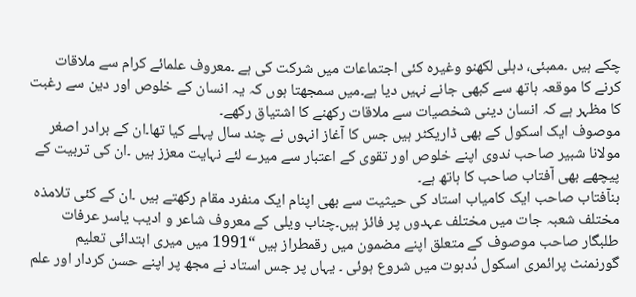چکے ہیں ۔ممبئی، دہلی لکھنو وغیرہ کئی اجتماعات میں شرکت کی ہے ۔معروف علمائے کرام سے ملاقات کرنے کا موقعہ ہاتھ سے کبھی جانے نہیں دیا ہے۔میں سمجھتا ہوں کہ یہ انسان کے خلوص اور دین سے رغبت کا مظہر ہے کہ انسان دینی شخصیات سے ملاقات رکھنے کا اشتیاق رکھے۔
موصوف ایک اسکول کے بھی ڈاریکٹر ہیں جس کا آغاز انہوں نے چند سال پہلے کیا تھا۔ان کے برادر اصغر مولانا شبیر صاحب ندوی اپنے خلوص اور تقوی کے اعتبار سے میرے لئے نہایت معزز ہیں ۔ان کی تربیت کے پیچھے بھی آفتاب صاحب کا ہاتھ ہے۔
بنآفتاب صاحب ایک کامیاب استاد کی حیثیت سے بھی اپنام ایک منفرد مقام رکھتے ہیں ۔ان کے کئی تلامذہ مختلف شعبہ جات میں مختلف عہدوں پر فائز ہیں۔چناب ویلی کے معروف شاعر و ادیب یاسر عرفات طلبگار صاحب موصوف کے متعلق اپنے مضمون میں رقمطراز ہیں “1991 میں میری ابتدائی تعلیم گورنمنٹ پرائمری اسکول دُدہوت میں شروع ہوئی ۔ یہاں پر جس استاد نے مجھ پر اپنے حسن کردار اور علم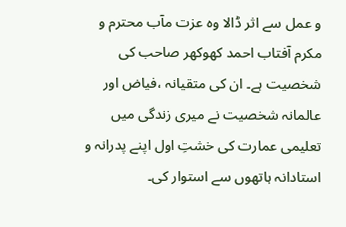و عمل سے اثر ڈالا وہ عزت مآب محترم و مکرم آفتاب احمد کھوکھر صاحب کی شخصیت ہے۔ ان کی متقیانہ ،فیاض اور عالمانہ شخصیت نے میری زندگی میں تعلیمی عمارت کی خشتِ اول اپنے پدرانہ و استادانہ ہاتھوں سے استوار کی۔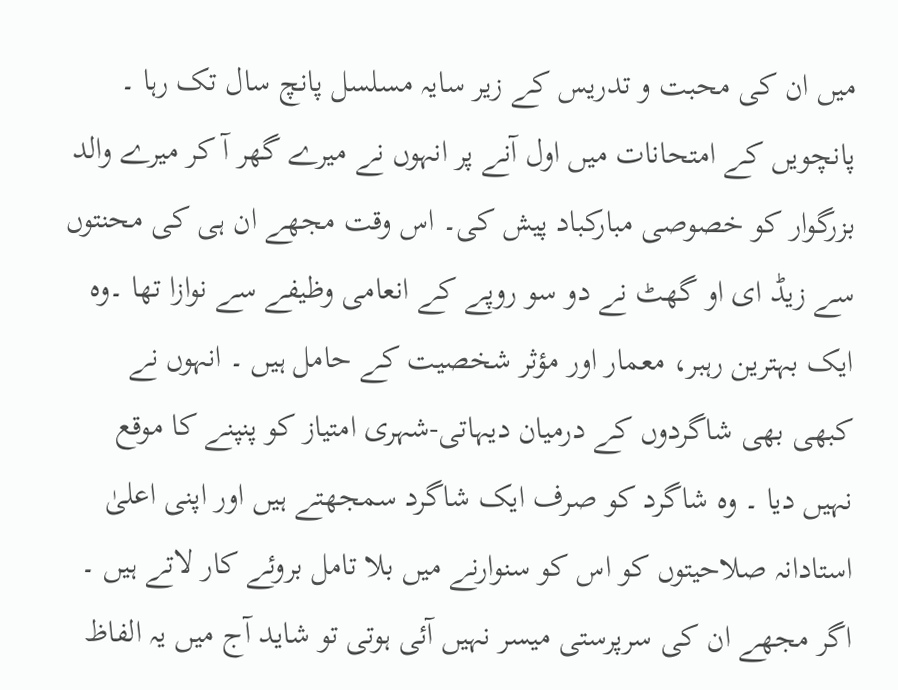میں ان کی محبت و تدریس کے زیر سایہ مسلسل پانچ سال تک رہا ۔ پانچویں کے امتحانات میں اول آنے پر انہوں نے میرے گھر آ کر میرے والد بزرگوار کو خصوصی مبارکباد پیش کی۔ اس وقت مجھے ان ہی کی محنتوں سے زیڈ ای او گھٹ نے دو سو روپے کے انعامی وظیفے سے نوازا تھا ۔وہ ایک بہترین رہبر، معمار اور مؤثر شخصیت کے حامل ہیں ۔ انہوں نے کبھی بھی شاگردوں کے درمیان دیہاتی-شہری امتیاز کو پنپنے کا موقع نہیں دیا ۔ وہ شاگرد کو صرف ایک شاگرد سمجھتے ہیں اور اپنی اعلیٰ استادانہ صلاحیتوں کو اس کو سنوارنے میں بلا تامل بروئے کار لاتے ہیں ۔ اگر مجھے ان کی سرپرستی میسر نہیں آئی ہوتی تو شاید آج میں یہ الفاظ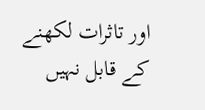اور تاثرات لکھنے کے قابل نہیں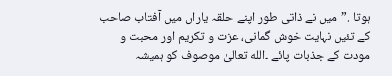ہوتا .”میں نے ذاتی طور اپنے حلقہ یاراں میں آفتاب صاحب کے تئیں نہایت خوش گمانی، عزت و تکریم اور محبت و مودت کے جذبات پائے ۔الله تعالیٰ موصوف کو ہمیشہ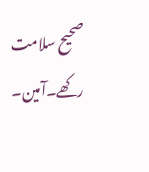صحیح سلامت رکھے۔آمین۔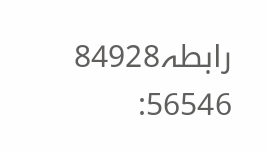رابطہ84928 56546: